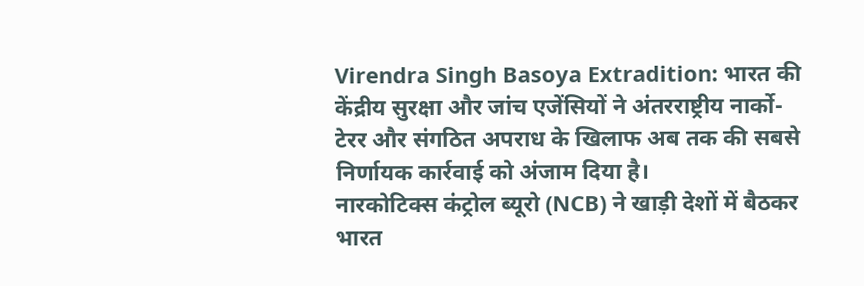Virendra Singh Basoya Extradition: भारत की केंद्रीय सुरक्षा और जांच एजेंसियों ने अंतरराष्ट्रीय नार्को-टेरर और संगठित अपराध के खिलाफ अब तक की सबसे निर्णायक कार्रवाई को अंजाम दिया है।
नारकोटिक्स कंट्रोल ब्यूरो (NCB) ने खाड़ी देशों में बैठकर भारत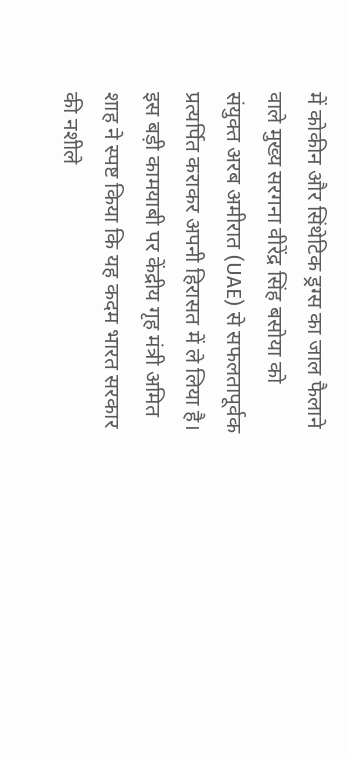में कोकीन और सिंथेटिक ड्रग्स का जाल फैलाने वाले मुख्य सरगना वीरेंद्र सिंह बसोया को संयुक्त अरब अमीरात (UAE) से सफलतापूर्वक प्रत्यर्पित कराकर अपनी हिरासत में ले लिया है।
इस बड़ी कामयाबी पर केंद्रीय गृह मंत्री अमित शाह ने स्पष्ट किया कि यह कदम भारत सरकार की नशीले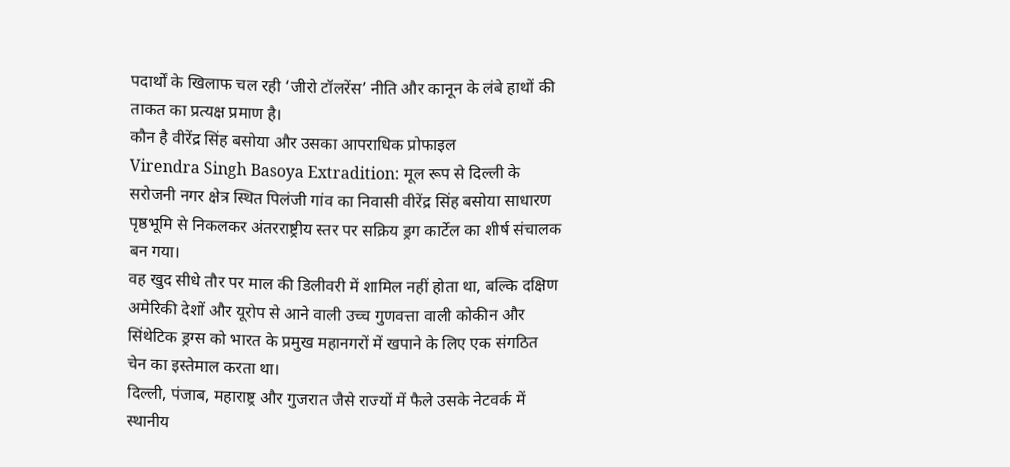पदार्थों के खिलाफ चल रही ‘जीरो टॉलरेंस’ नीति और कानून के लंबे हाथों की ताकत का प्रत्यक्ष प्रमाण है।
कौन है वीरेंद्र सिंह बसोया और उसका आपराधिक प्रोफाइल
Virendra Singh Basoya Extradition: मूल रूप से दिल्ली के सरोजनी नगर क्षेत्र स्थित पिलंजी गांव का निवासी वीरेंद्र सिंह बसोया साधारण पृष्ठभूमि से निकलकर अंतरराष्ट्रीय स्तर पर सक्रिय ड्रग कार्टेल का शीर्ष संचालक बन गया।
वह खुद सीधे तौर पर माल की डिलीवरी में शामिल नहीं होता था, बल्कि दक्षिण अमेरिकी देशों और यूरोप से आने वाली उच्च गुणवत्ता वाली कोकीन और सिंथेटिक ड्रग्स को भारत के प्रमुख महानगरों में खपाने के लिए एक संगठित चेन का इस्तेमाल करता था।
दिल्ली, पंजाब, महाराष्ट्र और गुजरात जैसे राज्यों में फैले उसके नेटवर्क में स्थानीय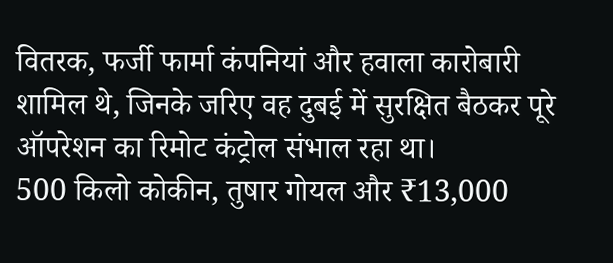वितरक, फर्जी फार्मा कंपनियां और हवाला कारोबारी शामिल थे, जिनके जरिए वह दुबई में सुरक्षित बैठकर पूरे ऑपरेशन का रिमोट कंट्रोल संभाल रहा था।
500 किलो कोकीन, तुषार गोयल और ₹13,000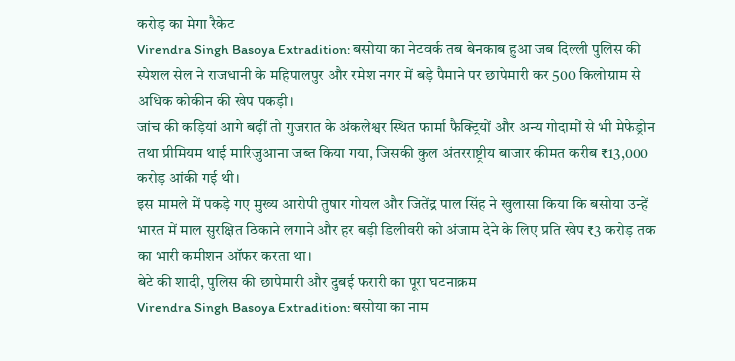करोड़ का मेगा रैकेट
Virendra Singh Basoya Extradition: बसोया का नेटवर्क तब बेनकाब हुआ जब दिल्ली पुलिस की स्पेशल सेल ने राजधानी के महिपालपुर और रमेश नगर में बड़े पैमाने पर छापेमारी कर 500 किलोग्राम से अधिक कोकीन की खेप पकड़ी।
जांच की कड़ियां आगे बढ़ीं तो गुजरात के अंकलेश्वर स्थित फार्मा फैक्ट्रियों और अन्य गोदामों से भी मेफेड्रोन तथा प्रीमियम थाई मारिजुआना जब्त किया गया, जिसकी कुल अंतरराष्ट्रीय बाजार कीमत करीब ₹13,000 करोड़ आंकी गई थी।
इस मामले में पकड़े गए मुख्य आरोपी तुषार गोयल और जितेंद्र पाल सिंह ने खुलासा किया कि बसोया उन्हें भारत में माल सुरक्षित ठिकाने लगाने और हर बड़ी डिलीवरी को अंजाम देने के लिए प्रति खेप ₹3 करोड़ तक का भारी कमीशन ऑफर करता था।
बेटे की शादी, पुलिस की छापेमारी और दुबई फरारी का पूरा घटनाक्रम
Virendra Singh Basoya Extradition: बसोया का नाम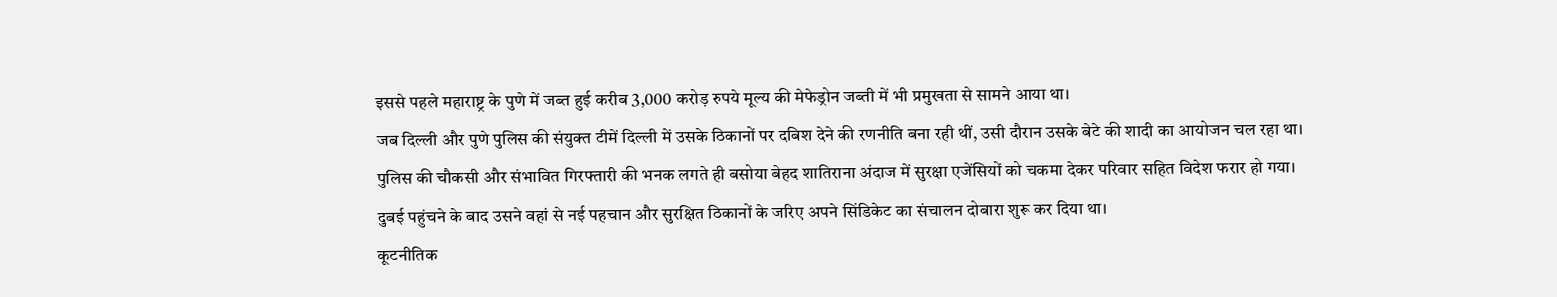इससे पहले महाराष्ट्र के पुणे में जब्त हुई करीब 3,000 करोड़ रुपये मूल्य की मेफेड्रोन जब्ती में भी प्रमुखता से सामने आया था।
जब दिल्ली और पुणे पुलिस की संयुक्त टीमें दिल्ली में उसके ठिकानों पर दबिश देने की रणनीति बना रही थीं, उसी दौरान उसके बेटे की शादी का आयोजन चल रहा था।
पुलिस की चौकसी और संभावित गिरफ्तारी की भनक लगते ही बसोया बेहद शातिराना अंदाज में सुरक्षा एजेंसियों को चकमा देकर परिवार सहित विदेश फरार हो गया।
दुबई पहुंचने के बाद उसने वहां से नई पहचान और सुरक्षित ठिकानों के जरिए अपने सिंडिकेट का संचालन दोबारा शुरू कर दिया था।
कूटनीतिक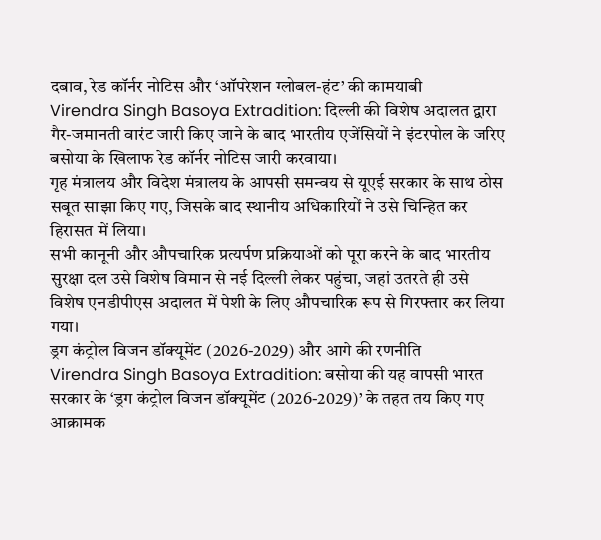दबाव, रेड कॉर्नर नोटिस और ‘ऑपरेशन ग्लोबल-हंट’ की कामयाबी
Virendra Singh Basoya Extradition: दिल्ली की विशेष अदालत द्वारा गैर-जमानती वारंट जारी किए जाने के बाद भारतीय एजेंसियों ने इंटरपोल के जरिए बसोया के खिलाफ रेड कॉर्नर नोटिस जारी करवाया।
गृह मंत्रालय और विदेश मंत्रालय के आपसी समन्वय से यूएई सरकार के साथ ठोस सबूत साझा किए गए, जिसके बाद स्थानीय अधिकारियों ने उसे चिन्हित कर हिरासत में लिया।
सभी कानूनी और औपचारिक प्रत्यर्पण प्रक्रियाओं को पूरा करने के बाद भारतीय सुरक्षा दल उसे विशेष विमान से नई दिल्ली लेकर पहुंचा, जहां उतरते ही उसे विशेष एनडीपीएस अदालत में पेशी के लिए औपचारिक रूप से गिरफ्तार कर लिया गया।
ड्रग कंट्रोल विजन डॉक्यूमेंट (2026-2029) और आगे की रणनीति
Virendra Singh Basoya Extradition: बसोया की यह वापसी भारत सरकार के ‘ड्रग कंट्रोल विजन डॉक्यूमेंट (2026-2029)’ के तहत तय किए गए आक्रामक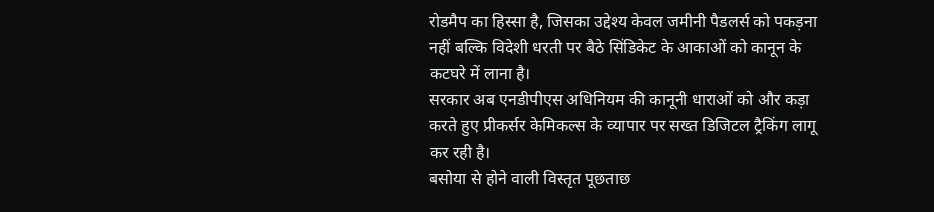रोडमैप का हिस्सा है, जिसका उद्देश्य केवल जमीनी पैडलर्स को पकड़ना नहीं बल्कि विदेशी धरती पर बैठे सिंडिकेट के आकाओं को कानून के कटघरे में लाना है।
सरकार अब एनडीपीएस अधिनियम की कानूनी धाराओं को और कड़ा करते हुए प्रीकर्सर केमिकल्स के व्यापार पर सख्त डिजिटल ट्रैकिंग लागू कर रही है।
बसोया से होने वाली विस्तृत पूछताछ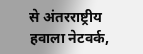से अंतरराष्ट्रीय हवाला नेटवर्क,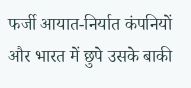फर्जी आयात-निर्यात कंपनियों और भारत में छुपे उसके बाकी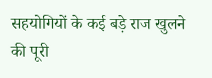सहयोगियों के कई बड़े राज खुलने की पूरी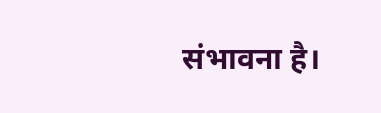संभावना है।